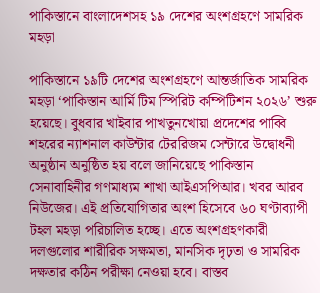পাকিস্তানে বাংলাদেশসহ ১৯ দেশের অংশগ্রহণে সামরিক মহড়া

পাকিস্তানে ১৯টি দেশের অংশগ্রহণে আন্তর্জাতিক সামরিক মহড়া ‘পাকিস্তান আর্মি টিম স্পিরিট কম্পিটিশন ২০২৬’ শুরু হয়েছে। বুধবার খাইবার পাখতুনখোয়া প্রদেশের পাব্বি শহরের ন্যাশনাল কাউন্টার টেররিজম সেন্টারে উদ্বোধনী অনুষ্ঠান অনুষ্ঠিত হয় বলে জানিয়েছে পাকিস্তান সেনাবাহিনীর গণমাধ্যম শাখা আইএসপিআর। খবর আরব নিউজের। এই প্রতিযোগিতার অংশ হিসেবে ৬০ ঘণ্টাব্যাপী টহল মহড়া পরিচালিত হচ্ছে। এতে অংশগ্রহণকারী দলগুলোর শারীরিক সক্ষমতা, মানসিক দৃঢ়তা ও সামরিক দক্ষতার কঠিন পরীক্ষা নেওয়া হবে। বাস্তব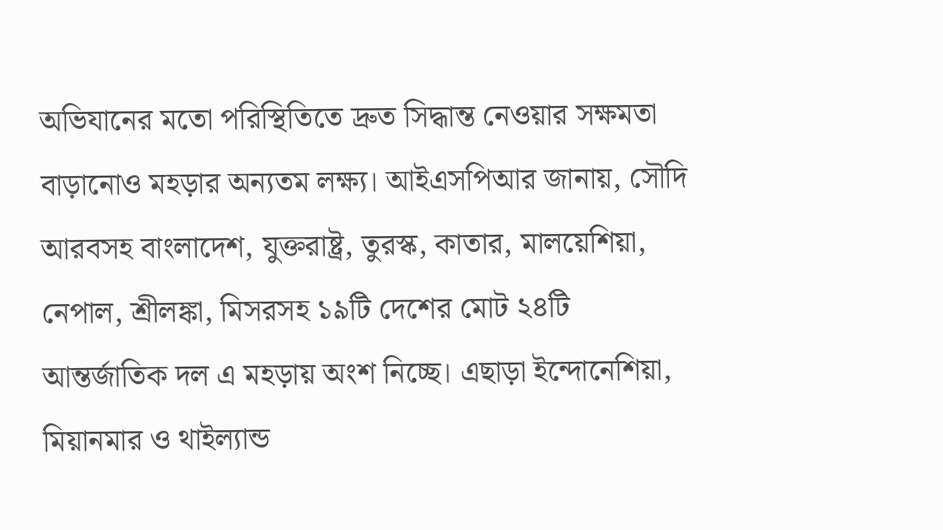অভিযানের মতো পরিস্থিতিতে দ্রুত সিদ্ধান্ত নেওয়ার সক্ষমতা বাড়ানোও মহড়ার অন্যতম লক্ষ্য। আইএসপিআর জানায়, সৌদি আরবসহ বাংলাদেশ, যুক্তরাষ্ট্র, তুরস্ক, কাতার, মালয়েশিয়া, নেপাল, শ্রীলঙ্কা, মিসরসহ ১৯টি দেশের মোট ২৪টি আন্তর্জাতিক দল এ মহড়ায় অংশ নিচ্ছে। এছাড়া ইন্দোনেশিয়া, মিয়ানমার ও থাইল্যান্ড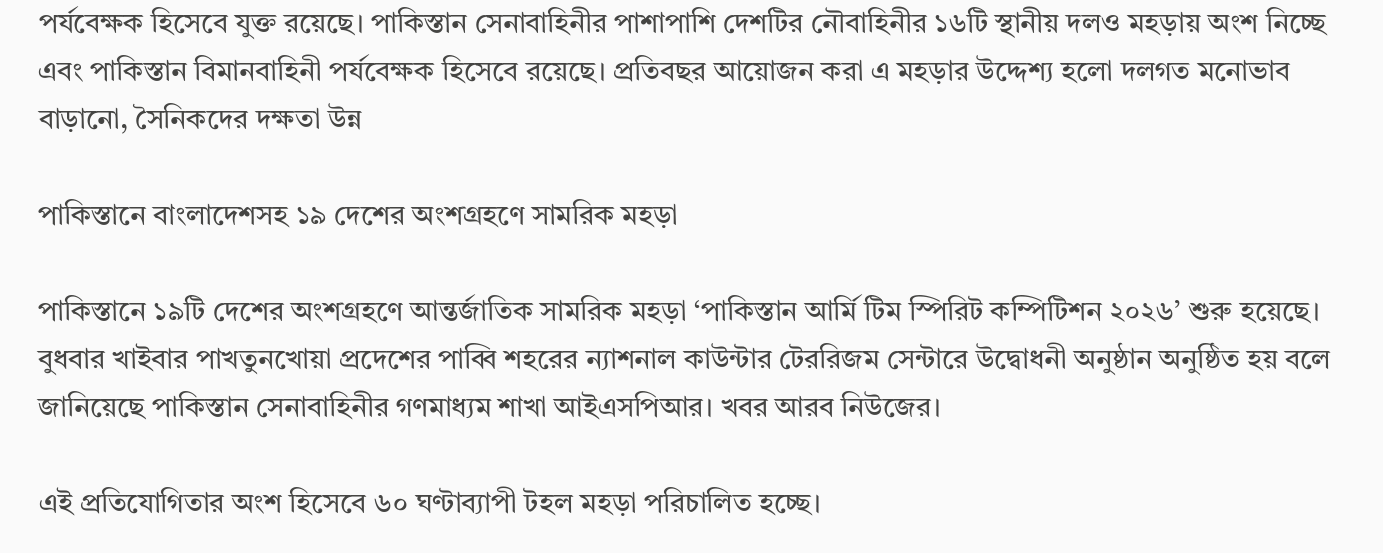পর্যবেক্ষক হিসেবে যুক্ত রয়েছে। পাকিস্তান সেনাবাহিনীর পাশাপাশি দেশটির নৌবাহিনীর ১৬টি স্থানীয় দলও মহড়ায় অংশ নিচ্ছে এবং পাকিস্তান বিমানবাহিনী পর্যবেক্ষক হিসেবে রয়েছে। প্রতিবছর আয়োজন করা এ মহড়ার উদ্দেশ্য হলো দলগত মনোভাব বাড়ানো, সৈনিকদের দক্ষতা উন্ন

পাকিস্তানে বাংলাদেশসহ ১৯ দেশের অংশগ্রহণে সামরিক মহড়া

পাকিস্তানে ১৯টি দেশের অংশগ্রহণে আন্তর্জাতিক সামরিক মহড়া ‘পাকিস্তান আর্মি টিম স্পিরিট কম্পিটিশন ২০২৬’ শুরু হয়েছে। বুধবার খাইবার পাখতুনখোয়া প্রদেশের পাব্বি শহরের ন্যাশনাল কাউন্টার টেররিজম সেন্টারে উদ্বোধনী অনুষ্ঠান অনুষ্ঠিত হয় বলে জানিয়েছে পাকিস্তান সেনাবাহিনীর গণমাধ্যম শাখা আইএসপিআর। খবর আরব নিউজের।

এই প্রতিযোগিতার অংশ হিসেবে ৬০ ঘণ্টাব্যাপী টহল মহড়া পরিচালিত হচ্ছে।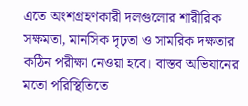এতে অংশগ্রহণকারী দলগুলোর শারীরিক সক্ষমতা, মানসিক দৃঢ়তা ও সামরিক দক্ষতার কঠিন পরীক্ষা নেওয়া হবে। বাস্তব অভিযানের মতো পরিস্থিতিতে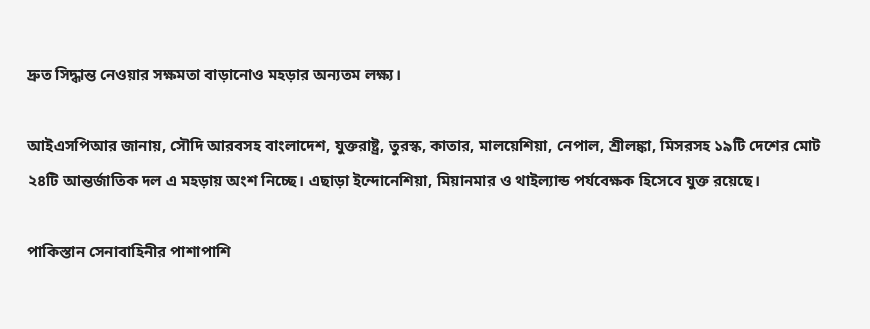দ্রুত সিদ্ধান্ত নেওয়ার সক্ষমতা বাড়ানোও মহড়ার অন্যতম লক্ষ্য।

আইএসপিআর জানায়, সৌদি আরবসহ বাংলাদেশ, যুক্তরাষ্ট্র, তুরস্ক, কাতার, মালয়েশিয়া, নেপাল, শ্রীলঙ্কা, মিসরসহ ১৯টি দেশের মোট ২৪টি আন্তর্জাতিক দল এ মহড়ায় অংশ নিচ্ছে। এছাড়া ইন্দোনেশিয়া, মিয়ানমার ও থাইল্যান্ড পর্যবেক্ষক হিসেবে যুক্ত রয়েছে।

পাকিস্তান সেনাবাহিনীর পাশাপাশি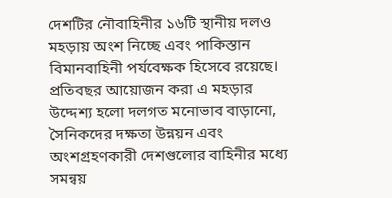দেশটির নৌবাহিনীর ১৬টি স্থানীয় দলও মহড়ায় অংশ নিচ্ছে এবং পাকিস্তান বিমানবাহিনী পর্যবেক্ষক হিসেবে রয়েছে। প্রতিবছর আয়োজন করা এ মহড়ার উদ্দেশ্য হলো দলগত মনোভাব বাড়ানো, সৈনিকদের দক্ষতা উন্নয়ন এবং অংশগ্রহণকারী দেশগুলোর বাহিনীর মধ্যে সমন্বয়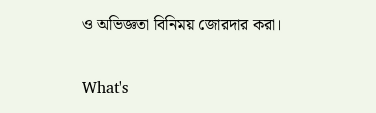ও অভিজ্ঞতা বিনিময় জোরদার করা।


What's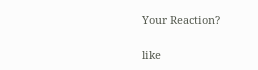Your Reaction?

like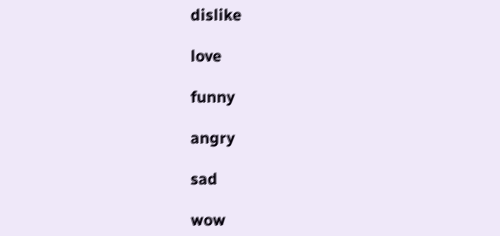dislike

love

funny

angry

sad

wow